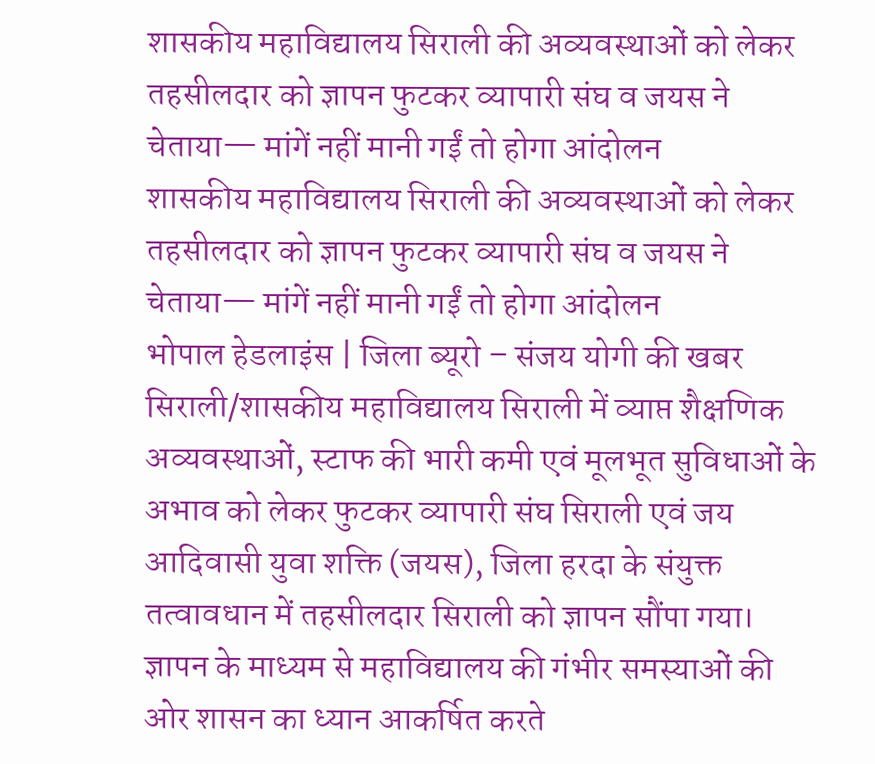शासकीय महाविद्यालय सिराली की अव्यवस्थाओं को लेकर तहसीलदार को ज्ञापन फुटकर व्यापारी संघ व जयस ने चेताया— मांगें नहीं मानी गईं तो होगा आंदोलन
शासकीय महाविद्यालय सिराली की अव्यवस्थाओं को लेकर तहसीलदार को ज्ञापन फुटकर व्यापारी संघ व जयस ने चेताया— मांगें नहीं मानी गईं तो होगा आंदोलन
भोपाल हेडलाइंस | जिला ब्यूरो – संजय योगी की खबर
सिराली/शासकीय महाविद्यालय सिराली में व्याप्त शैक्षणिक अव्यवस्थाओं, स्टाफ की भारी कमी एवं मूलभूत सुविधाओं के अभाव को लेकर फुटकर व्यापारी संघ सिराली एवं जय आदिवासी युवा शक्ति (जयस), जिला हरदा के संयुक्त तत्वावधान में तहसीलदार सिराली को ज्ञापन सौंपा गया। ज्ञापन के माध्यम से महाविद्यालय की गंभीर समस्याओं की ओर शासन का ध्यान आकर्षित करते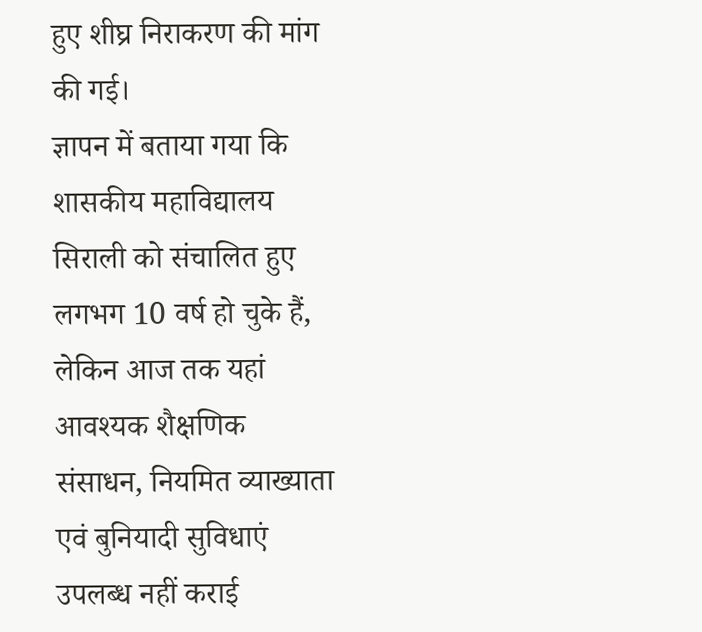हुए शीघ्र निराकरण की मांग की गई।
ज्ञापन में बताया गया कि शासकीय महाविद्यालय सिराली को संचालित हुए लगभग 10 वर्ष हो चुके हैं, लेकिन आज तक यहां आवश्यक शैक्षणिक संसाधन, नियमित व्याख्याता एवं बुनियादी सुविधाएं उपलब्ध नहीं कराई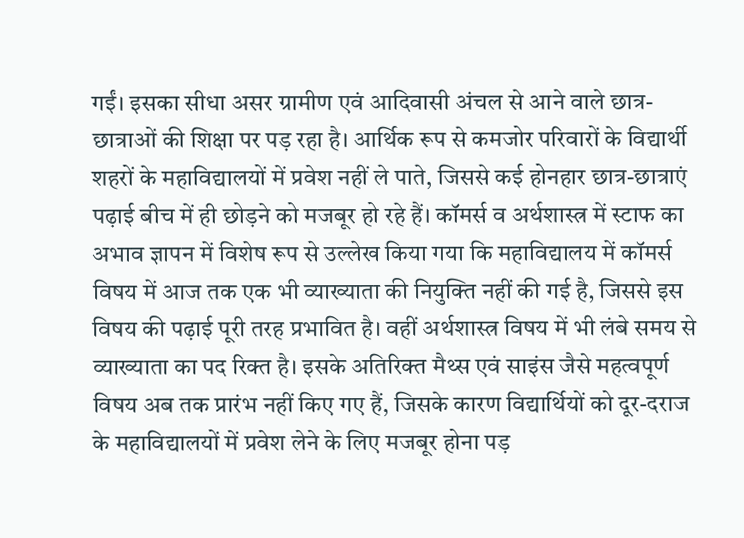गईं। इसका सीधा असर ग्रामीण एवं आदिवासी अंचल से आने वाले छात्र-छात्राओं की शिक्षा पर पड़ रहा है। आर्थिक रूप से कमजोर परिवारों के विद्यार्थी शहरों के महाविद्यालयों में प्रवेश नहीं ले पाते, जिससे कई होनहार छात्र-छात्राएं पढ़ाई बीच में ही छोड़ने को मजबूर हो रहे हैं। कॉमर्स व अर्थशास्त्र में स्टाफ का अभाव ज्ञापन में विशेष रूप से उल्लेख किया गया कि महाविद्यालय में कॉमर्स विषय में आज तक एक भी व्याख्याता की नियुक्ति नहीं की गई है, जिससे इस विषय की पढ़ाई पूरी तरह प्रभावित है। वहीं अर्थशास्त्र विषय में भी लंबे समय से व्याख्याता का पद रिक्त है। इसके अतिरिक्त मैथ्स एवं साइंस जैसे महत्वपूर्ण विषय अब तक प्रारंभ नहीं किए गए हैं, जिसके कारण विद्यार्थियों को दूर-दराज के महाविद्यालयों में प्रवेश लेने के लिए मजबूर होना पड़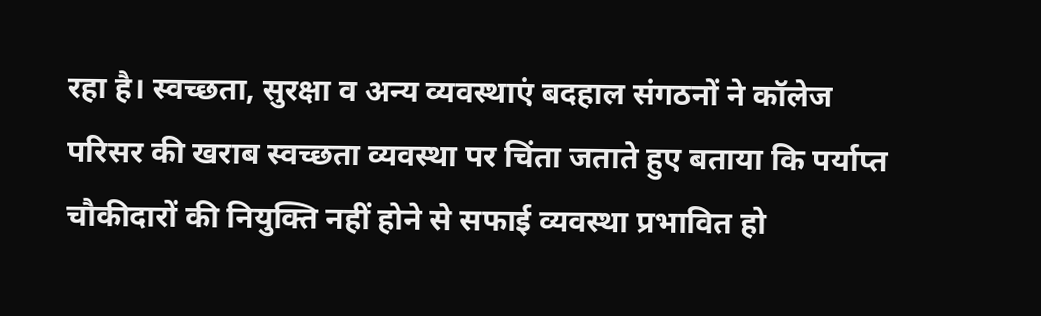रहा है। स्वच्छता, सुरक्षा व अन्य व्यवस्थाएं बदहाल संगठनों ने कॉलेज परिसर की खराब स्वच्छता व्यवस्था पर चिंता जताते हुए बताया कि पर्याप्त चौकीदारों की नियुक्ति नहीं होने से सफाई व्यवस्था प्रभावित हो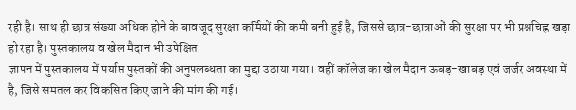रही है। साथ ही छात्र संख्या अधिक होने के बावजूद सुरक्षा कर्मियों की कमी बनी हुई है, जिससे छात्र-छात्राओं की सुरक्षा पर भी प्रश्नचिह्न खड़ा हो रहा है। पुस्तकालय व खेल मैदान भी उपेक्षित
ज्ञापन में पुस्तकालय में पर्याप्त पुस्तकों की अनुपलब्धता का मुद्दा उठाया गया। वहीं कॉलेज का खेल मैदान ऊबड़-खाबड़ एवं जर्जर अवस्था में है, जिसे समतल कर विकसित किए जाने की मांग की गई।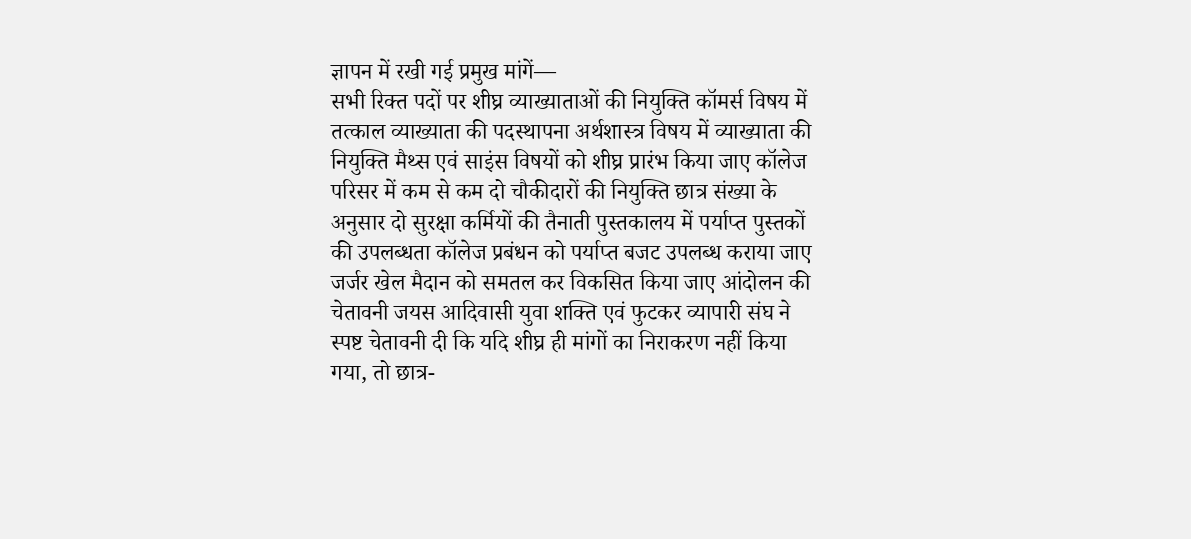ज्ञापन में रखी गई प्रमुख मांगें—
सभी रिक्त पदों पर शीघ्र व्याख्याताओं की नियुक्ति कॉमर्स विषय में तत्काल व्याख्याता की पदस्थापना अर्थशास्त्र विषय में व्याख्याता की नियुक्ति मैथ्स एवं साइंस विषयों को शीघ्र प्रारंभ किया जाए कॉलेज परिसर में कम से कम दो चौकीदारों की नियुक्ति छात्र संख्या के अनुसार दो सुरक्षा कर्मियों की तैनाती पुस्तकालय में पर्याप्त पुस्तकों की उपलब्धता कॉलेज प्रबंधन को पर्याप्त बजट उपलब्ध कराया जाए जर्जर खेल मैदान को समतल कर विकसित किया जाए आंदोलन की चेतावनी जयस आदिवासी युवा शक्ति एवं फुटकर व्यापारी संघ ने स्पष्ट चेतावनी दी कि यदि शीघ्र ही मांगों का निराकरण नहीं किया गया, तो छात्र-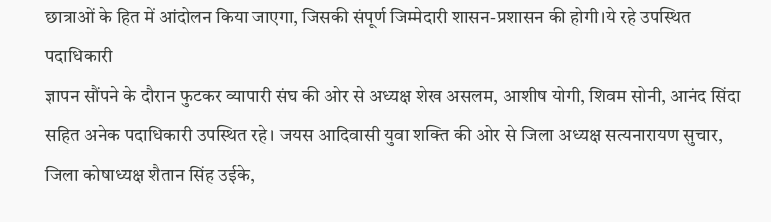छात्राओं के हित में आंदोलन किया जाएगा, जिसकी संपूर्ण जिम्मेदारी शासन-प्रशासन की होगी।ये रहे उपस्थित पदाधिकारी
ज्ञापन सौंपने के दौरान फुटकर व्यापारी संघ की ओर से अध्यक्ष शेख असलम, आशीष योगी, शिवम सोनी, आनंद सिंदा सहित अनेक पदाधिकारी उपस्थित रहे। जयस आदिवासी युवा शक्ति की ओर से जिला अध्यक्ष सत्यनारायण सुचार, जिला कोषाध्यक्ष शैतान सिंह उईके,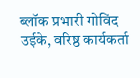ब्लॉक प्रभारी गोविंद उईके, वरिष्ठ कार्यकर्ता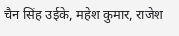चैन सिंह उईके, महेश कुमार, राजेश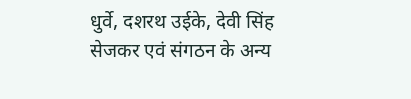धुर्वे, दशरथ उईके, देवी सिंह सेजकर एवं संगठन के अन्य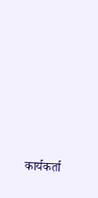कार्यकर्ता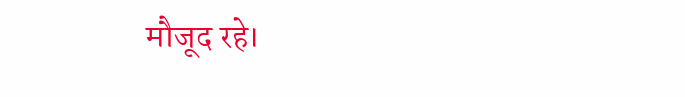मौजूद रहे।